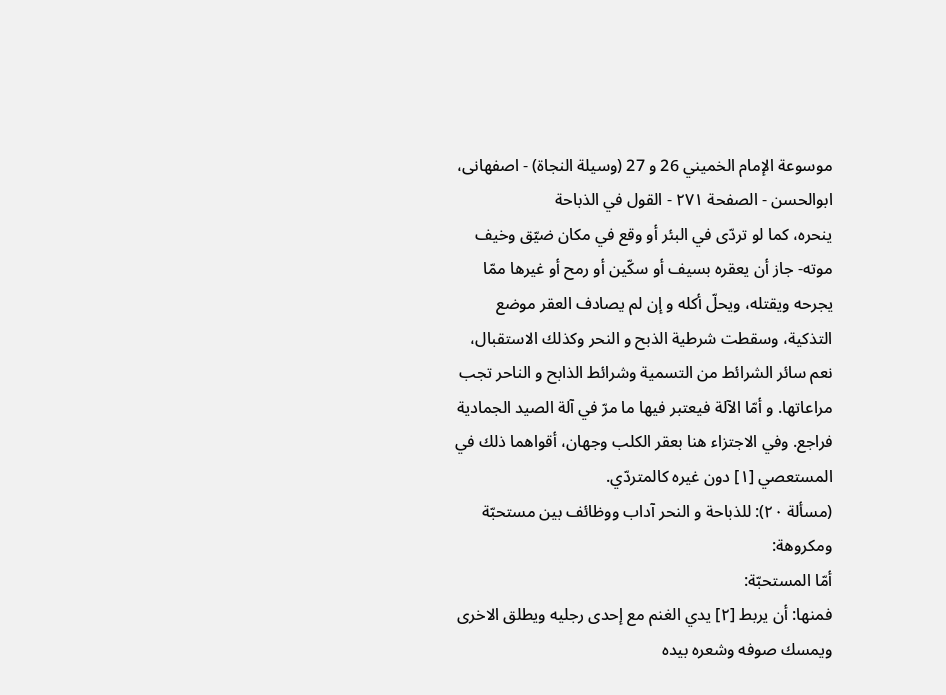موسوعة الإمام الخميني 26 و 27 (وسيلة النجاة) - اصفهانى، ابوالحسن - الصفحة ٢٧١ - القول في الذباحة
ينحره، كما لو تردّى في البئر أو وقع في مكان ضيّق وخيف موته- جاز أن يعقره بسيف أو سكّين أو رمح أو غيرها ممّا يجرحه ويقتله، ويحلّ أكله و إن لم يصادف العقر موضع التذكية، وسقطت شرطية الذبح و النحر وكذلك الاستقبال، نعم سائر الشرائط من التسمية وشرائط الذابح و الناحر تجب مراعاتها. و أمّا الآلة فيعتبر فيها ما مرّ في آلة الصيد الجمادية فراجع. وفي الاجتزاء هنا بعقر الكلب وجهان، أقواهما ذلك في المستعصي [١] دون غيره كالمتردّي.
(مسألة ٢٠): للذباحة و النحر آداب ووظائف بين مستحبّة ومكروهة:
أمّا المستحبّة:
فمنها: أن يربط [٢] يدي الغنم مع إحدى رجليه ويطلق الاخرى ويمسك صوفه وشعره بيده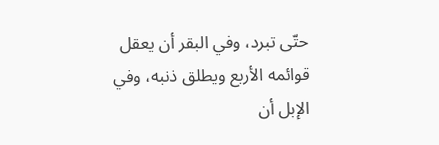حتّى تبرد، وفي البقر أن يعقل قوائمه الأربع ويطلق ذنبه، وفي الإبل أن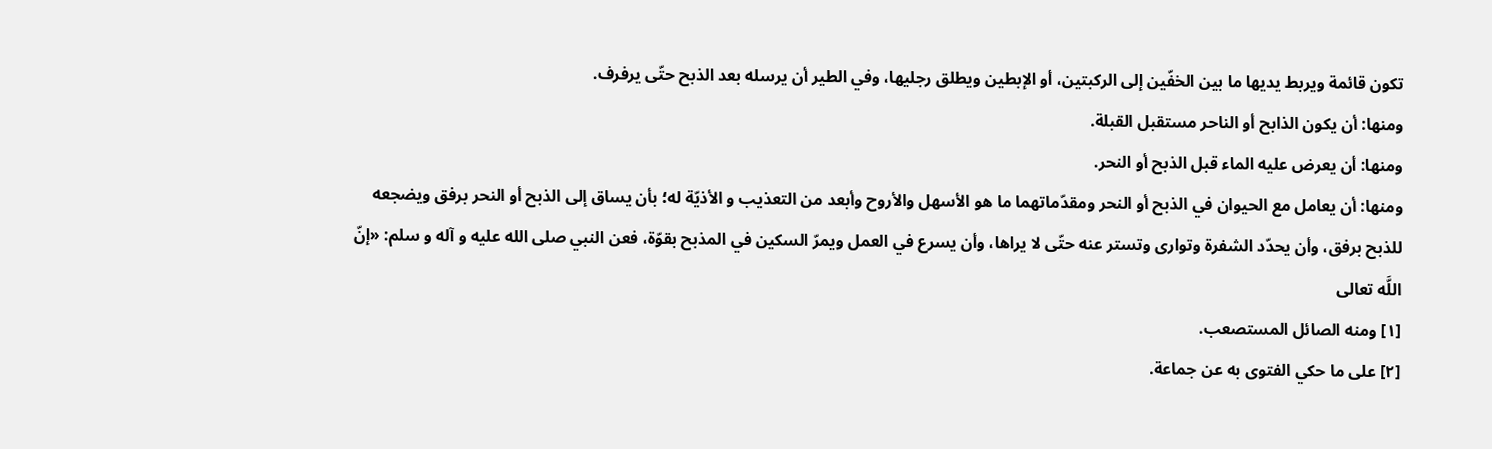تكون قائمة ويربط يديها ما بين الخفّين إلى الركبتين، أو الإبطين ويطلق رجليها، وفي الطير أن يرسله بعد الذبح حتّى يرفرف.
ومنها: أن يكون الذابح أو الناحر مستقبل القبلة.
ومنها: أن يعرض عليه الماء قبل الذبح أو النحر.
ومنها: أن يعامل مع الحيوان في الذبح أو النحر ومقدّماتهما ما هو الأسهل والأروح وأبعد من التعذيب و الأذيّة له؛ بأن يساق إلى الذبح أو النحر برفق ويضجعه للذبح برفق، وأن يحدّد الشفرة وتوارى وتستر عنه حتّى لا يراها، وأن يسرع في العمل ويمرّ السكين في المذبح بقوّة، فعن النبي صلى الله عليه و آله و سلم: «إنّ اللَّه تعالى
[١] ومنه الصائل المستصعب.
[٢] على ما حكي الفتوى به عن جماعة.